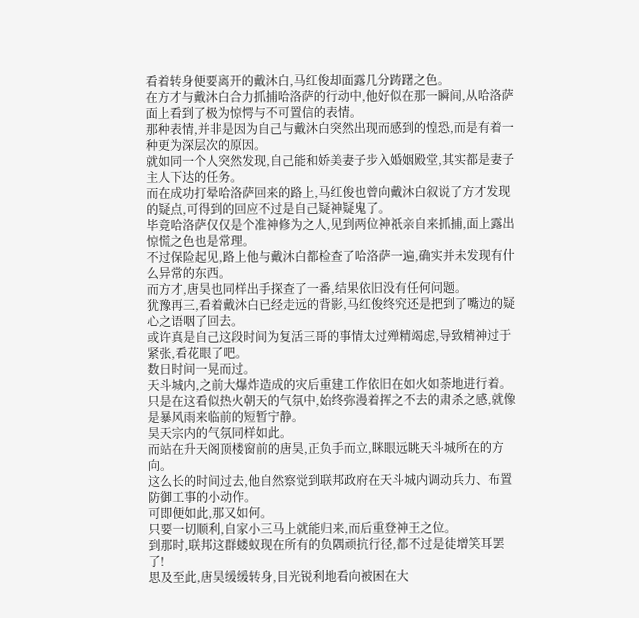看着转身便要离开的戴沐白,马红俊却面露几分踌躇之色。
在方才与戴沐白合力抓捕哈洛萨的行动中,他好似在那一瞬间,从哈洛萨面上看到了极为惊愕与不可置信的表情。
那种表情,并非是因为自己与戴沐白突然出现而感到的惶恐,而是有着一种更为深层次的原因。
就如同一个人突然发现,自己能和娇美妻子步入婚姻殿堂,其实都是妻子主人下达的任务。
而在成功打晕哈洛萨回来的路上,马红俊也曾向戴沐白叙说了方才发现的疑点,可得到的回应不过是自己疑神疑鬼了。
毕竟哈洛萨仅仅是个准神修为之人,见到两位神祇亲自来抓捕,面上露出惊慌之色也是常理。
不过保险起见,路上他与戴沐白都检查了哈洛萨一遍,确实并未发现有什么异常的东西。
而方才,唐昊也同样出手探查了一番,结果依旧没有任何问题。
犹豫再三,看着戴沐白已经走远的背影,马红俊终究还是把到了嘴边的疑心之语咽了回去。
或许真是自己这段时间为复活三哥的事情太过殚精竭虑,导致精神过于紧张,看花眼了吧。
数日时间一晃而过。
天斗城内,之前大爆炸造成的灾后重建工作依旧在如火如荼地进行着。
只是在这看似热火朝天的气氛中,始终弥漫着挥之不去的肃杀之感,就像是暴风雨来临前的短暂宁静。
昊天宗内的气氛同样如此。
而站在升天阁顶楼窗前的唐昊,正负手而立,眯眼远眺天斗城所在的方向。
这么长的时间过去,他自然察觉到联邦政府在天斗城内调动兵力、布置防御工事的小动作。
可即便如此,那又如何。
只要一切顺利,自家小三马上就能归来,而后重登神王之位。
到那时,联邦这群蝼蚁现在所有的负隅顽抗行径,都不过是徒增笑耳罢了!
思及至此,唐昊缓缓转身,目光锐利地看向被困在大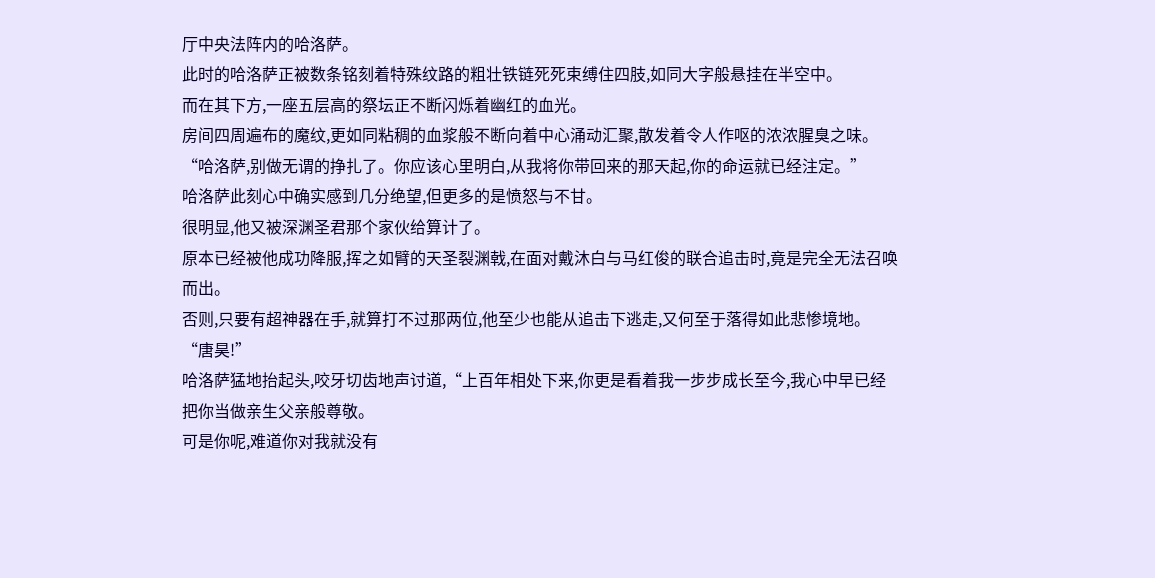厅中央法阵内的哈洛萨。
此时的哈洛萨正被数条铭刻着特殊纹路的粗壮铁链死死束缚住四肢,如同大字般悬挂在半空中。
而在其下方,一座五层高的祭坛正不断闪烁着幽红的血光。
房间四周遍布的魔纹,更如同粘稠的血浆般不断向着中心涌动汇聚,散发着令人作呕的浓浓腥臭之味。
“哈洛萨,别做无谓的挣扎了。你应该心里明白,从我将你带回来的那天起,你的命运就已经注定。”
哈洛萨此刻心中确实感到几分绝望,但更多的是愤怒与不甘。
很明显,他又被深渊圣君那个家伙给算计了。
原本已经被他成功降服,挥之如臂的天圣裂渊戟,在面对戴沐白与马红俊的联合追击时,竟是完全无法召唤而出。
否则,只要有超神器在手,就算打不过那两位,他至少也能从追击下逃走,又何至于落得如此悲惨境地。
“唐昊!”
哈洛萨猛地抬起头,咬牙切齿地声讨道,“上百年相处下来,你更是看着我一步步成长至今,我心中早已经把你当做亲生父亲般尊敬。
可是你呢,难道你对我就没有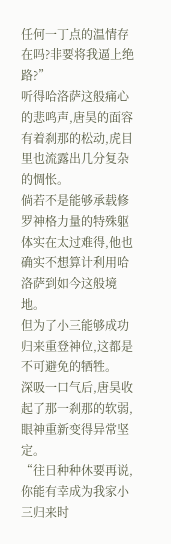任何一丁点的温情存在吗?非要将我逼上绝路?”
听得哈洛萨这般痛心的悲鸣声,唐昊的面容有着刹那的松动,虎目里也流露出几分复杂的惆怅。
倘若不是能够承载修罗神格力量的特殊躯体实在太过难得,他也确实不想算计利用哈洛萨到如今这般境地。
但为了小三能够成功归来重登神位,这都是不可避免的牺牲。
深吸一口气后,唐昊收起了那一刹那的软弱,眼神重新变得异常坚定。
“往日种种休要再说,你能有幸成为我家小三归来时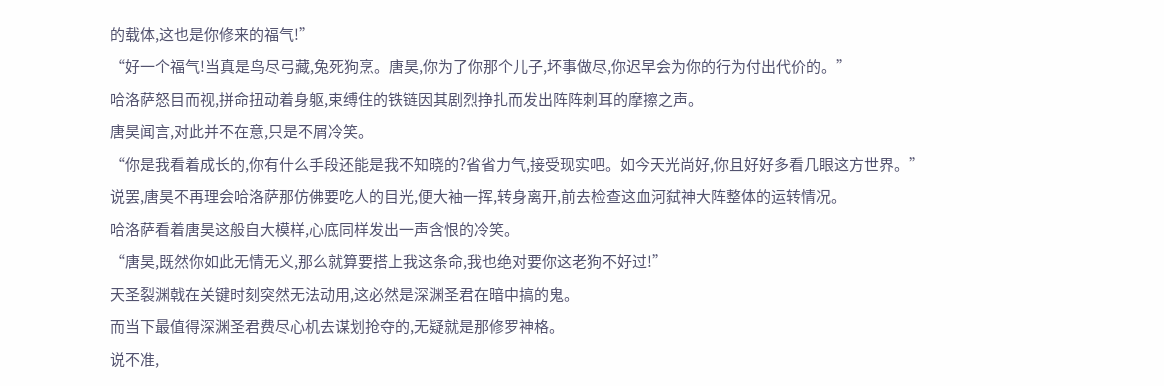的载体,这也是你修来的福气!”
“好一个福气!当真是鸟尽弓藏,兔死狗烹。唐昊,你为了你那个儿子,坏事做尽,你迟早会为你的行为付出代价的。”
哈洛萨怒目而视,拼命扭动着身躯,束缚住的铁链因其剧烈挣扎而发出阵阵刺耳的摩擦之声。
唐昊闻言,对此并不在意,只是不屑冷笑。
“你是我看着成长的,你有什么手段还能是我不知晓的?省省力气,接受现实吧。如今天光尚好,你且好好多看几眼这方世界。”
说罢,唐昊不再理会哈洛萨那仿佛要吃人的目光,便大袖一挥,转身离开,前去检查这血河弑神大阵整体的运转情况。
哈洛萨看着唐昊这般自大模样,心底同样发出一声含恨的冷笑。
“唐昊,既然你如此无情无义,那么就算要搭上我这条命,我也绝对要你这老狗不好过!”
天圣裂渊戟在关键时刻突然无法动用,这必然是深渊圣君在暗中搞的鬼。
而当下最值得深渊圣君费尽心机去谋划抢夺的,无疑就是那修罗神格。
说不准,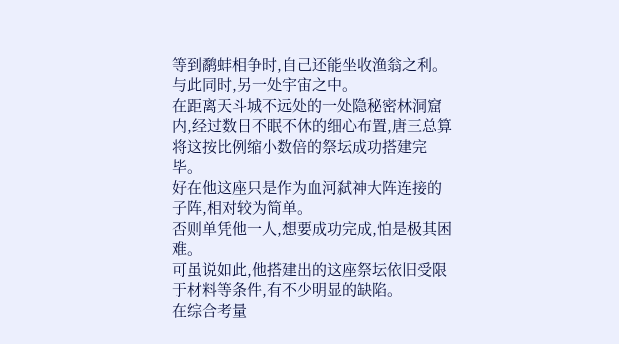等到鹬蚌相争时,自己还能坐收渔翁之利。
与此同时,另一处宇宙之中。
在距离天斗城不远处的一处隐秘密林洞窟内,经过数日不眠不休的细心布置,唐三总算将这按比例缩小数倍的祭坛成功搭建完毕。
好在他这座只是作为血河弑神大阵连接的子阵,相对较为简单。
否则单凭他一人,想要成功完成,怕是极其困难。
可虽说如此,他搭建出的这座祭坛依旧受限于材料等条件,有不少明显的缺陷。
在综合考量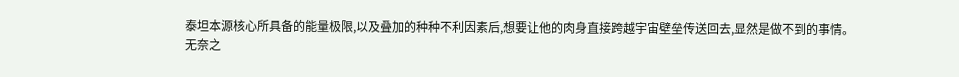泰坦本源核心所具备的能量极限,以及叠加的种种不利因素后,想要让他的肉身直接跨越宇宙壁垒传送回去,显然是做不到的事情。
无奈之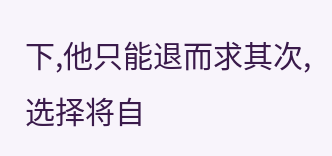下,他只能退而求其次,选择将自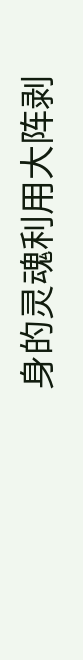身的灵魂利用大阵剥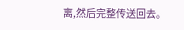离,然后完整传送回去。